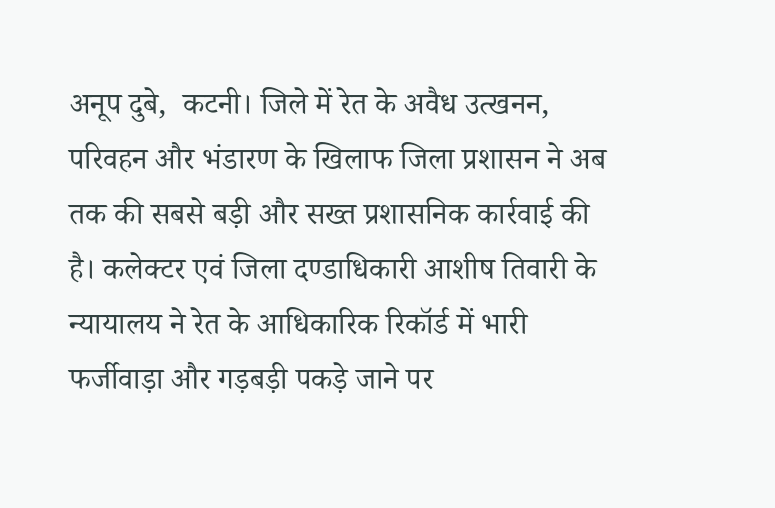अनूप दुबे,  कटनी। जिले में रेत के अवैध उत्खनन, परिवहन और भंडारण के खिलाफ जिला प्रशासन ने अब तक की सबसे बड़ी और सख्त प्रशासनिक कार्रवाई की है। कलेक्टर एवं जिला दण्डाधिकारी आशीष तिवारी के न्यायालय ने रेत के आधिकारिक रिकॉर्ड में भारी फर्जीवाड़ा और गड़बड़ी पकड़े जाने पर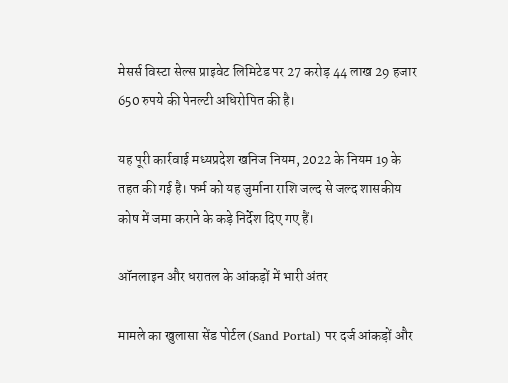मेसर्स विस्टा सेल्स प्राइवेट लिमिटेड पर 27 करोड़ 44 लाख 29 हजार 650 रुपये की पेनल्टी अधिरोपित की है।

यह पूरी कार्रवाई मध्यप्रदेश खनिज नियम, 2022 के नियम 19 के तहत की गई है। फर्म को यह जुर्माना राशि जल्द से जल्द शासकीय कोष में जमा कराने के कड़े निर्देश दिए गए हैं।

ऑनलाइन और धरातल के आंकड़ों में भारी अंतर

मामले का खुलासा सेंड पोर्टल (Sand Portal) पर दर्ज आंकड़ों और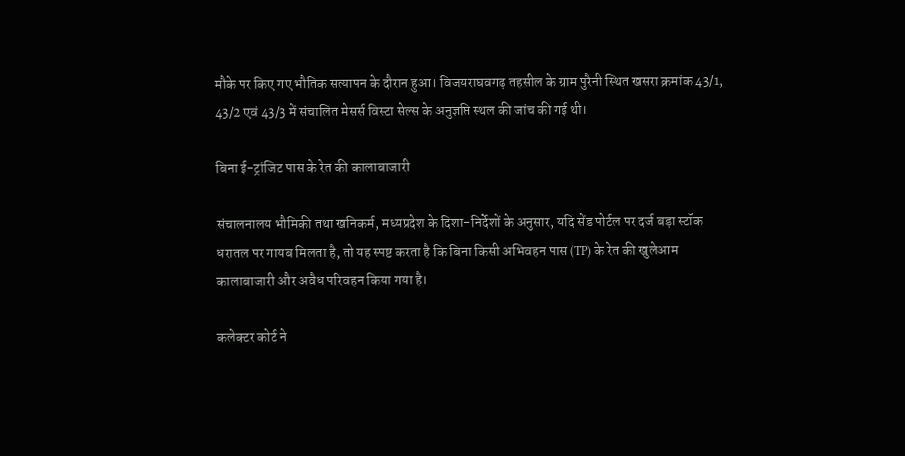मौके पर किए गए भौतिक सत्यापन के दौरान हुआ। विजयराघवगढ़ तहसील के ग्राम पुरैनी स्थित खसरा क्रमांक 43/1, 43/2 एवं 43/3 में संचालित मेसर्स विस्टा सेल्स के अनुज्ञप्ति स्थल की जांच की गई थी।

बिना ई-ट्रांजिट पास के रेत की कालाबाजारी

संचालनालय भौमिकी तथा खनिकर्म, मध्यप्रदेश के दिशा-निर्देशों के अनुसार, यदि सेंड पोर्टल पर दर्ज बड़ा स्टॉक धरातल पर गायब मिलता है, तो यह स्पष्ट करता है कि बिना किसी अभिवहन पास (TP) के रेत की खुलेआम कालाबाजारी और अवैध परिवहन किया गया है।

कलेक्टर कोर्ट ने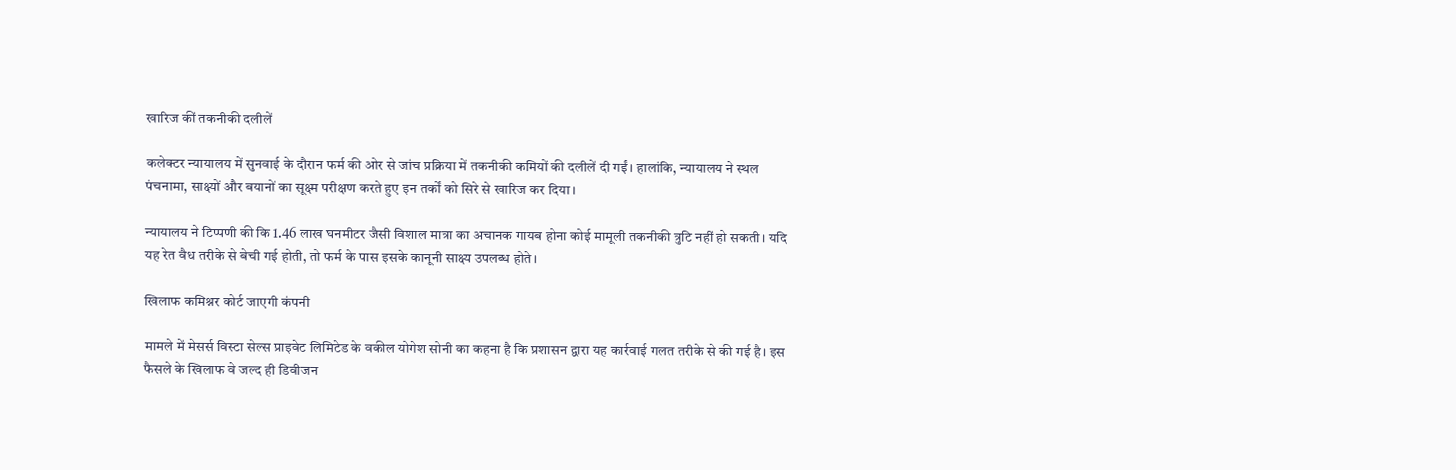खारिज कीं तकनीकी दलीलें

कलेक्टर न्यायालय में सुनवाई के दौरान फर्म की ओर से जांच प्रक्रिया में तकनीकी कमियों की दलीलें दी गईं। हालांकि, न्यायालय ने स्थल पंचनामा, साक्ष्यों और बयानों का सूक्ष्म परीक्षण करते हुए इन तर्कों को सिरे से खारिज कर दिया।

न्यायालय ने टिप्पणी की कि 1.46 लाख घनमीटर जैसी विशाल मात्रा का अचानक गायब होना कोई मामूली तकनीकी त्रुटि नहीं हो सकती। यदि यह रेत वैध तरीके से बेची गई होती, तो फर्म के पास इसके कानूनी साक्ष्य उपलब्ध होते।

खिलाफ कमिश्नर कोर्ट जाएगी कंपनी

मामले में मेसर्स विस्टा सेल्स प्राइवेट लिमिटेड के वकील योगेश सोनी का कहना है कि प्रशासन द्वारा यह कार्रवाई गलत तरीके से की गई है। इस फैसले के खिलाफ वे जल्द ही डिवीजन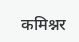कमिश्नर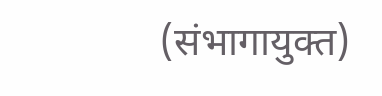(संभागायुक्त)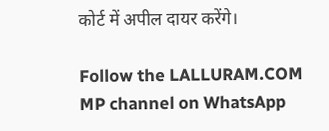कोर्ट में अपील दायर करेंगे।

Follow the LALLURAM.COM MP channel on WhatsApp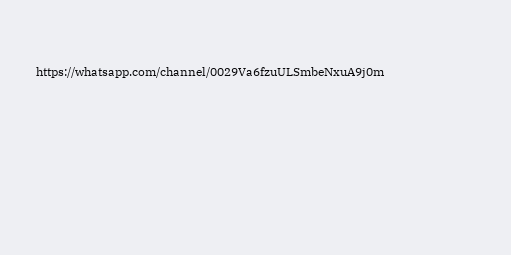https://whatsapp.com/channel/0029Va6fzuULSmbeNxuA9j0m